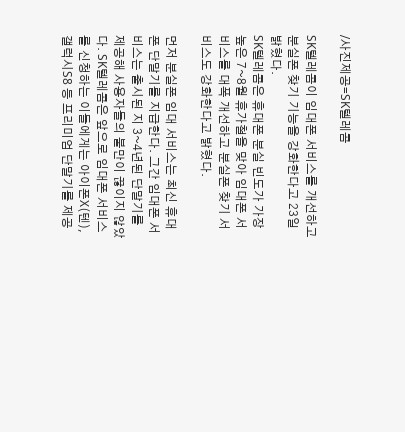/사진제공=SK텔레콤

SK텔레콤이 임대폰 서비스를 개선하고 분실폰 찾기 기능을 강화한다고 23일 밝혔다.
SK텔레콤은 휴대폰 분실 빈도가 가장 높은 7~8월 휴가철을 맞아 임대폰 서비스를 대폭 개선하고 분실폰 찾기 서비스도 강화한다고 밝혔다.

먼저 분실폰 임대 서비스는 최신 휴대폰 단말기를 지급한다. 그간 임대폰 서비스는 출시된 지 3~4년된 단말기를 제공해 사용자들의 불만이 끊이지 않았다. SK텔레콤은 앞으로 임대폰 서비스를 신청하는 이들에게는 아이폰X(텐), 갤럭시S8 등 프리미엄 단말기를 제공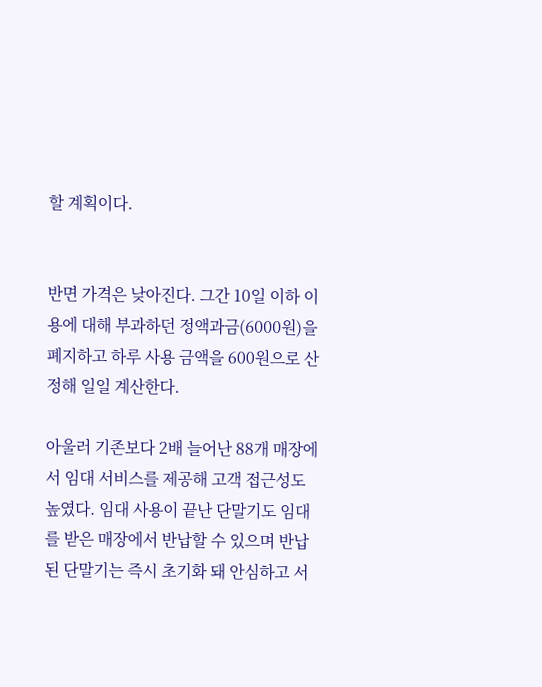할 계획이다.


반면 가격은 낮아진다. 그간 10일 이하 이용에 대해 부과하던 정액과금(6000원)을 폐지하고 하루 사용 금액을 600원으로 산정해 일일 계산한다.

아울러 기존보다 2배 늘어난 88개 매장에서 임대 서비스를 제공해 고객 접근성도 높였다. 임대 사용이 끝난 단말기도 임대를 받은 매장에서 반납할 수 있으며 반납된 단말기는 즉시 초기화 돼 안심하고 서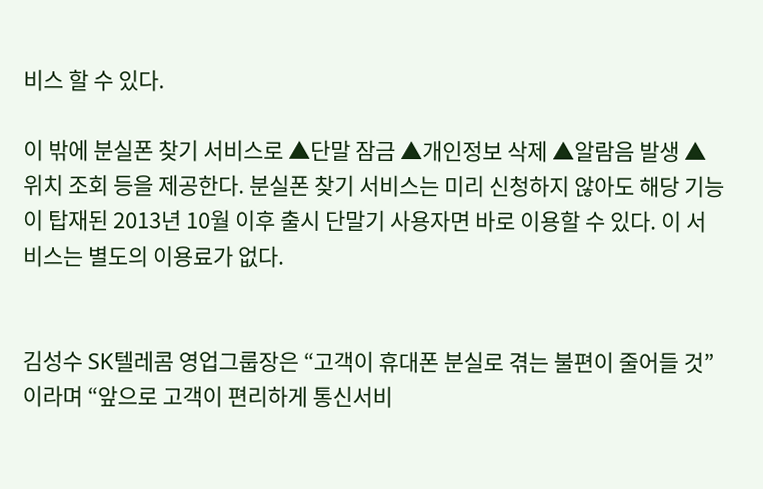비스 할 수 있다.

이 밖에 분실폰 찾기 서비스로 ▲단말 잠금 ▲개인정보 삭제 ▲알람음 발생 ▲위치 조회 등을 제공한다. 분실폰 찾기 서비스는 미리 신청하지 않아도 해당 기능이 탑재된 2013년 10월 이후 출시 단말기 사용자면 바로 이용할 수 있다. 이 서비스는 별도의 이용료가 없다.


김성수 SK텔레콤 영업그룹장은 “고객이 휴대폰 분실로 겪는 불편이 줄어들 것”이라며 “앞으로 고객이 편리하게 통신서비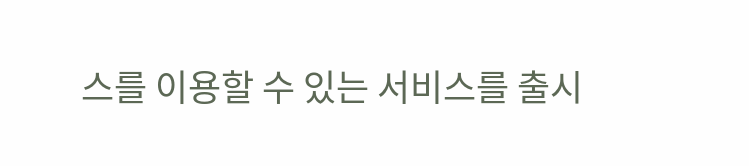스를 이용할 수 있는 서비스를 출시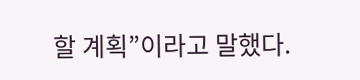할 계획”이라고 말했다.